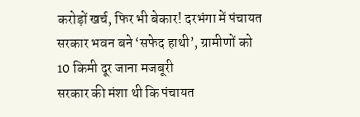करोड़ों खर्च, फिर भी बेकार! दरभंगा में पंचायत सरकार भवन बने ‘सफेद हाथी’, ग्रामीणों को 10 किमी दूर जाना मजबूरी
सरकार की मंशा थी कि पंचायत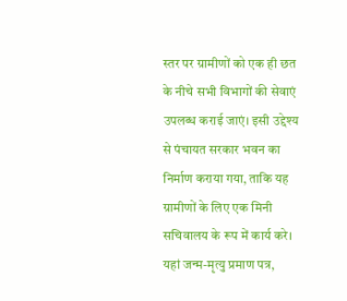स्तर पर ग्रामीणों को एक ही छत के नीचे सभी विभागों की सेवाएं उपलब्ध कराई जाएं। इसी उद्देश्य से पंचायत सरकार भवन का निर्माण कराया गया, ताकि यह ग्रामीणों के लिए एक मिनी सचिवालय के रूप में कार्य करे। यहां जन्म-मृत्यु प्रमाण पत्र,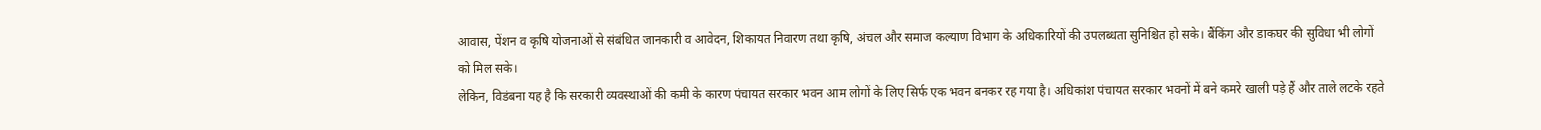आवास, पेंशन व कृषि योजनाओं से संबंधित जानकारी व आवेदन, शिकायत निवारण तथा कृषि, अंचल और समाज कल्याण विभाग के अधिकारियों की उपलब्धता सुनिश्चित हो सके। बैंकिंग और डाकघर की सुविधा भी लोगों को मिल सके।
लेकिन, विडंबना यह है कि सरकारी व्यवस्थाओं की कमी के कारण पंचायत सरकार भवन आम लोगों के लिए सिर्फ एक भवन बनकर रह गया है। अधिकांश पंचायत सरकार भवनों में बने कमरे खाली पड़े हैं और ताले लटके रहते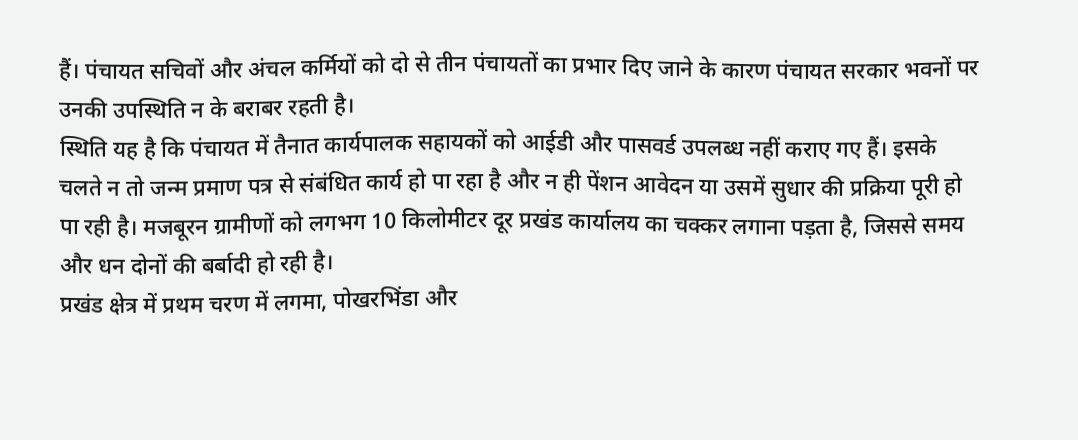हैं। पंचायत सचिवों और अंचल कर्मियों को दो से तीन पंचायतों का प्रभार दिए जाने के कारण पंचायत सरकार भवनों पर उनकी उपस्थिति न के बराबर रहती है।
स्थिति यह है कि पंचायत में तैनात कार्यपालक सहायकों को आईडी और पासवर्ड उपलब्ध नहीं कराए गए हैं। इसके चलते न तो जन्म प्रमाण पत्र से संबंधित कार्य हो पा रहा है और न ही पेंशन आवेदन या उसमें सुधार की प्रक्रिया पूरी हो पा रही है। मजबूरन ग्रामीणों को लगभग 10 किलोमीटर दूर प्रखंड कार्यालय का चक्कर लगाना पड़ता है, जिससे समय और धन दोनों की बर्बादी हो रही है।
प्रखंड क्षेत्र में प्रथम चरण में लगमा, पोखरभिंडा और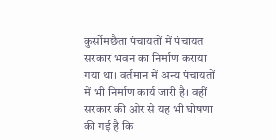कुर्सोमछैता पंचायतों में पंचायत सरकार भवन का निर्माण कराया गया था। वर्तमान में अन्य पंचायतों में भी निर्माण कार्य जारी है। वहीं सरकार की ओर से यह भी घोषणा की गई है कि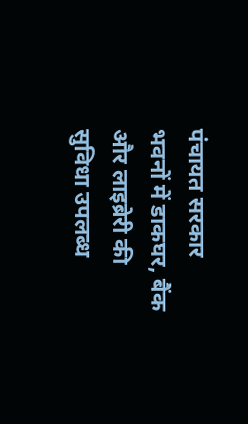पंचायत सरकार भवनों में डाकघर, बैंक और लाइब्रेरी की सुविधा उपलब्ध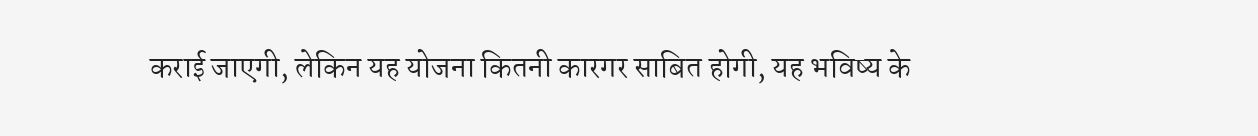कराई जाएगी, लेकिन यह योजना कितनी कारगर साबित होगी, यह भविष्य के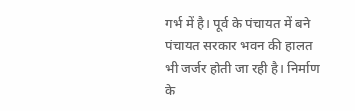गर्भ में है। पूर्व के पंचायत में बने पंचायत सरकार भवन की हालत भी जर्जर होती जा रही है। निर्माण के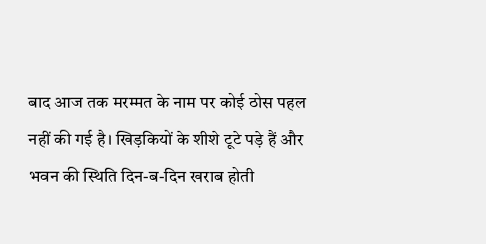बाद आज तक मरम्मत के नाम पर कोई ठोस पहल नहीं की गई है। खिड़कियों के शीशे टूटे पड़े हैं और भवन की स्थिति दिन-ब-दिन खराब होती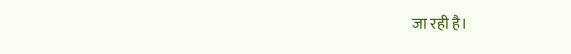जा रही है।